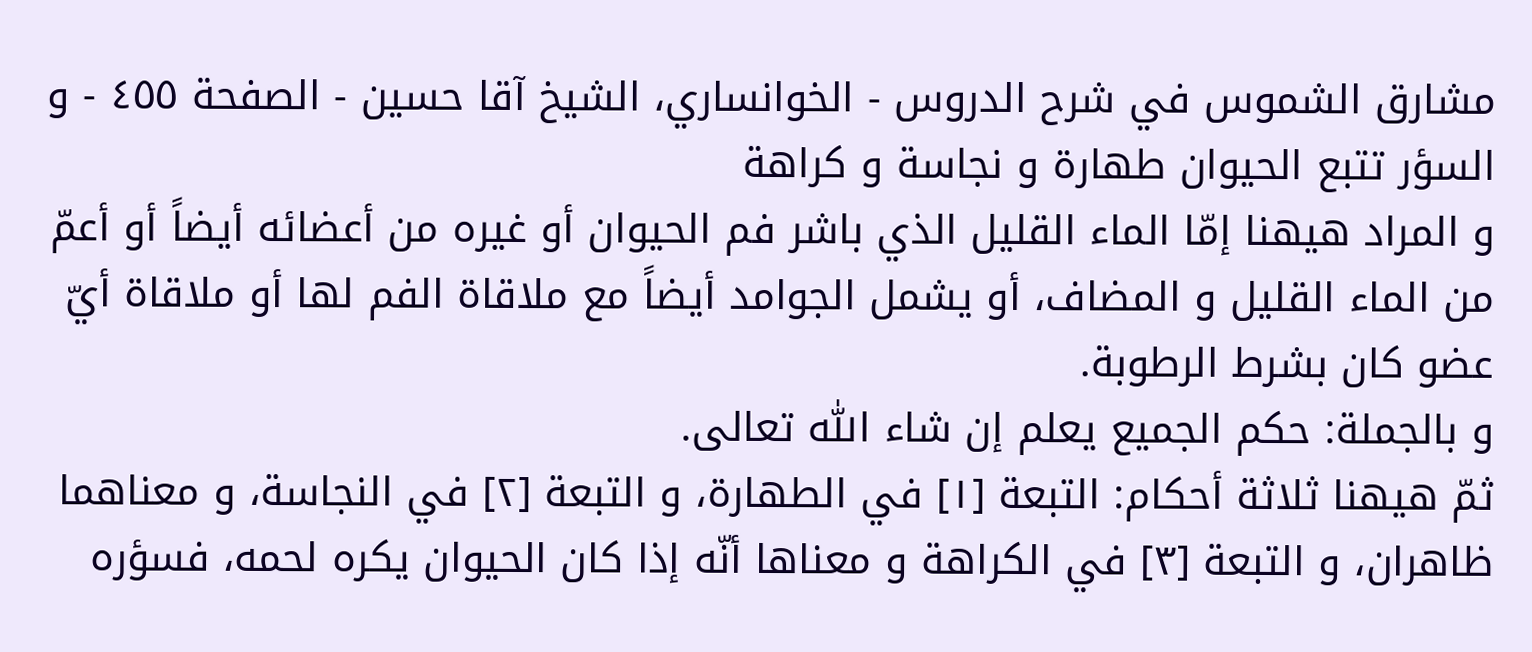مشارق الشموس في شرح الدروس - الخوانساري، الشيخ آقا حسين - الصفحة ٤٥٥ - و السؤر تتبع الحيوان طهارة و نجاسة و كراهة
و المراد هيهنا إمّا الماء القليل الذي باشر فم الحيوان أو غيره من أعضائه أيضاً أو أعمّ من الماء القليل و المضاف، أو يشمل الجوامد أيضاً مع ملاقاة الفم لها أو ملاقاة أيّ عضو كان بشرط الرطوبة.
و بالجملة: حكم الجميع يعلم إن شاء اللّٰه تعالى.
ثمّ هيهنا ثلاثة أحكام: التبعة [١] في الطهارة، و التبعة [٢] في النجاسة، و معناهما ظاهران، و التبعة [٣] في الكراهة و معناها أنّه إذا كان الحيوان يكره لحمه، فسؤره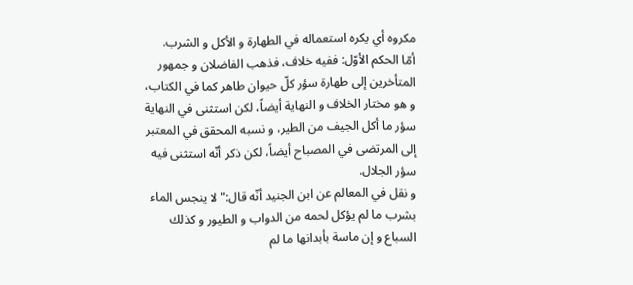مكروه أي يكره استعماله في الطهارة و الأكل و الشرب.
أمّا الحكم الأوّل: ففيه خلاف، فذهب الفاضلان و جمهور المتأخرين إلى طهارة سؤر كلّ حيوان طاهر كما في الكتاب، و هو مختار الخلاف و النهاية أيضاً، لكن استثنى في النهاية سؤر ما أكل الجيف من الطير، و نسبه المحقق في المعتبر إلى المرتضى في المصباح أيضاً، لكن ذكر أنّه استثنى فيه سؤر الجلال.
و نقل في المعالم عن ابن الجنيد أنّه قال:" لا ينجس الماء بشرب ما لم يؤكل لحمه من الدواب و الطيور و كذلك السباع و إن ماسة بأبدانها ما لم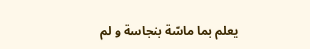يعلم بما ماسّة بنجاسة و لم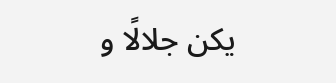يكن جلالًا و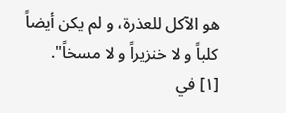هو الآكل للعذرة، و لم يكن أيضاً كلباً و لا خنزيراً و لا مسخاً".
[١] في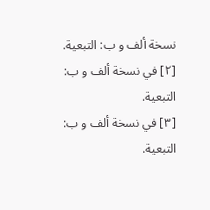نسخة ألف و ب: التبعية.
[٢] في نسخة ألف و ب: التبعية.
[٣] في نسخة ألف و ب: التبعية.